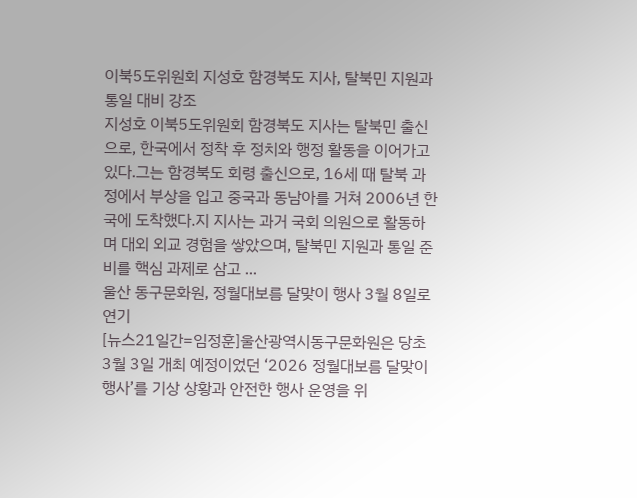이북5도위원회 지성호 함경북도 지사, 탈북민 지원과 통일 대비 강조
지성호 이북5도위원회 함경북도 지사는 탈북민 출신으로, 한국에서 정착 후 정치와 행정 활동을 이어가고 있다.그는 함경북도 회령 출신으로, 16세 때 탈북 과정에서 부상을 입고 중국과 동남아를 거쳐 2006년 한국에 도착했다.지 지사는 과거 국회 의원으로 활동하며 대외 외교 경험을 쌓았으며, 탈북민 지원과 통일 준비를 핵심 과제로 삼고 ...
울산 동구문화원, 정월대보름 달맞이 행사 3월 8일로 연기
[뉴스21일간=임정훈]울산광역시동구문화원은 당초 3월 3일 개최 예정이었던 ‘2026 정월대보름 달맞이 행사’를 기상 상황과 안전한 행사 운영을 위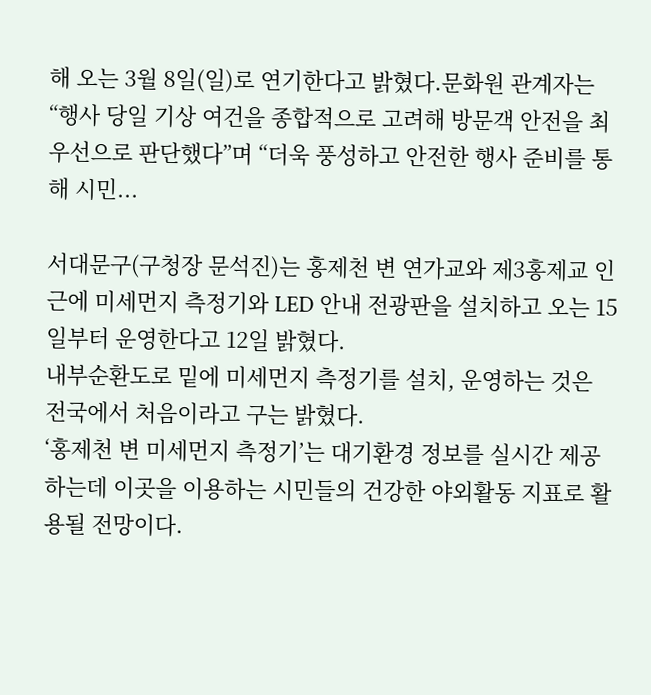해 오는 3월 8일(일)로 연기한다고 밝혔다.문화원 관계자는 “행사 당일 기상 여건을 종합적으로 고려해 방문객 안전을 최우선으로 판단했다”며 “더욱 풍성하고 안전한 행사 준비를 통해 시민...

서대문구(구청장 문석진)는 홍제천 변 연가교와 제3홍제교 인근에 미세먼지 측정기와 LED 안내 전광판을 설치하고 오는 15일부터 운영한다고 12일 밝혔다.
내부순환도로 밑에 미세먼지 측정기를 설치, 운영하는 것은 전국에서 처음이라고 구는 밝혔다.
‘홍제천 변 미세먼지 측정기’는 대기환경 정보를 실시간 제공하는데 이곳을 이용하는 시민들의 건강한 야외활동 지표로 활용될 전망이다.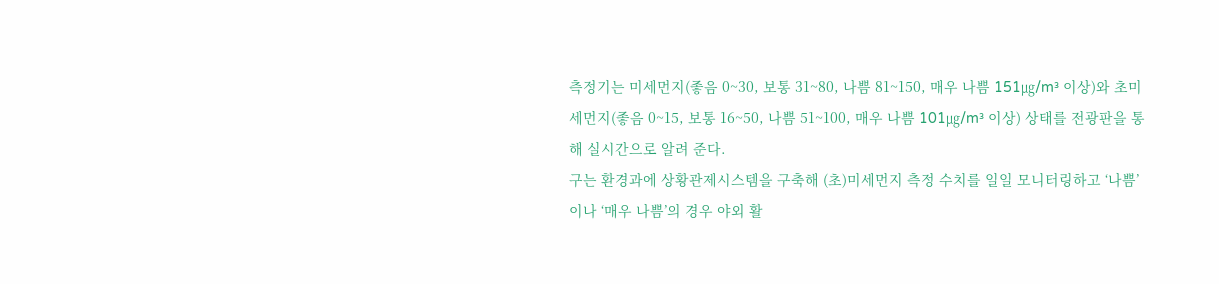측정기는 미세먼지(좋음 0~30, 보통 31~80, 나쁨 81~150, 매우 나쁨 151㎍/m³ 이상)와 초미세먼지(좋음 0~15, 보통 16~50, 나쁨 51~100, 매우 나쁨 101㎍/m³ 이상) 상태를 전광판을 통해 실시간으로 알려 준다.
구는 환경과에 상황관제시스템을 구축해 (초)미세먼지 측정 수치를 일일 모니터링하고 ‘나쁨’이나 ‘매우 나쁨’의 경우 야외 활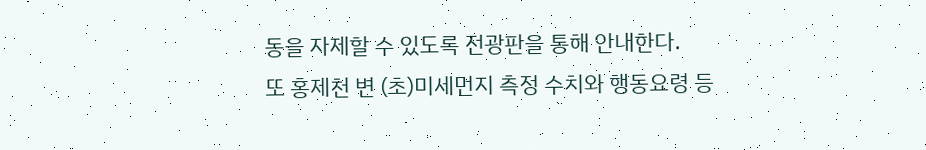동을 자제할 수 있도록 전광판을 통해 안내한다.
또 홍제천 변 (초)미세먼지 측정 수치와 행동요령 등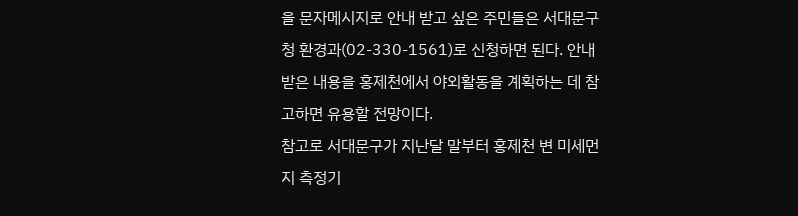을 문자메시지로 안내 받고 싶은 주민들은 서대문구청 환경과(02-330-1561)로 신청하면 된다. 안내받은 내용을 홍제천에서 야외활동을 계획하는 데 참고하면 유용할 전망이다.
참고로 서대문구가 지난달 말부터 홍제천 변 미세먼지 측정기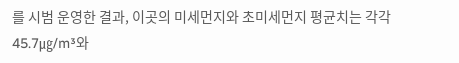를 시범 운영한 결과, 이곳의 미세먼지와 초미세먼지 평균치는 각각 45.7㎍/m³와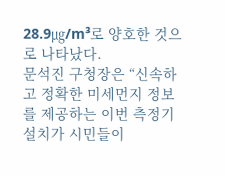28.9㎍/m³로 양호한 것으로 나타났다.
문석진 구청장은 “신속하고 정확한 미세먼지 정보를 제공하는 이번 측정기 설치가 시민들이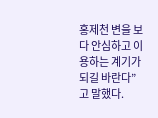홍제천 변을 보다 안심하고 이용하는 계기가 되길 바란다”고 말했다.